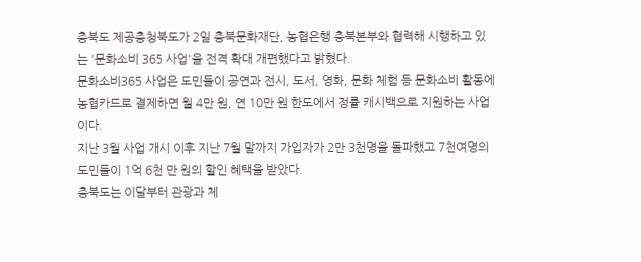충북도 제공충청북도가 2일 충북문화재단, 농협은행 충북본부와 협력해 시행하고 있는 '문화소비 365 사업'을 전격 확대 개편했다고 밝혔다.
문화소비365 사업은 도민들이 공연과 전시, 도서, 영화, 문화 체험 등 문화소비 활동에 농협카드로 결제하면 월 4만 원, 연 10만 원 한도에서 정률 캐시백으로 지원하는 사업이다.
지난 3월 사업 개시 이후 지난 7월 말까지 가입자가 2만 3천명을 돌파했고 7천여명의 도민들이 1억 6천 만 원의 할인 혜택을 받았다.
충북도는 이달부터 관광과 체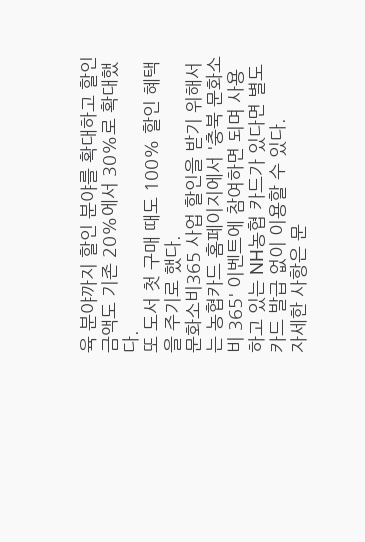육 분야까지 할인 분야를 확대하고 할인 금액도 기존 20%에서 30%로 확대했다.
또 도서 첫 구매 때도 100% 할인 혜택을 주기로 했다.
문화소비365 사업 할인을 받기 위해서는 농협카드 홈페이지에서 '충북 문화소비 365' 이벤트에 참여하면 되며 사용하고 있는 NH농협 카드가 있다면 별도 카드 발급 없이 이용할 수 있다.
자세한 사항은 문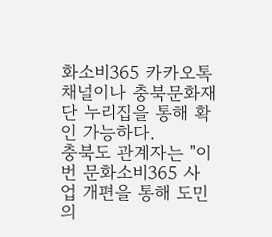화소비365 카카오톡 채널이나 충북문화재단 누리집을 통해 확인 가능하다.
충북도 관계자는 "이번 문화소비365 사업 개편을 통해 도민의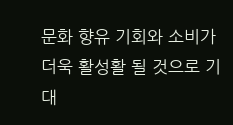문화 향유 기회와 소비가 더욱 활성활 될 것으로 기대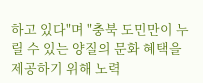하고 있다"며 "충북 도민만이 누릴 수 있는 양질의 문화 혜택을 제공하기 위해 노력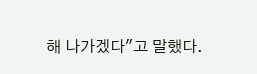해 나가겠다"고 말했다.